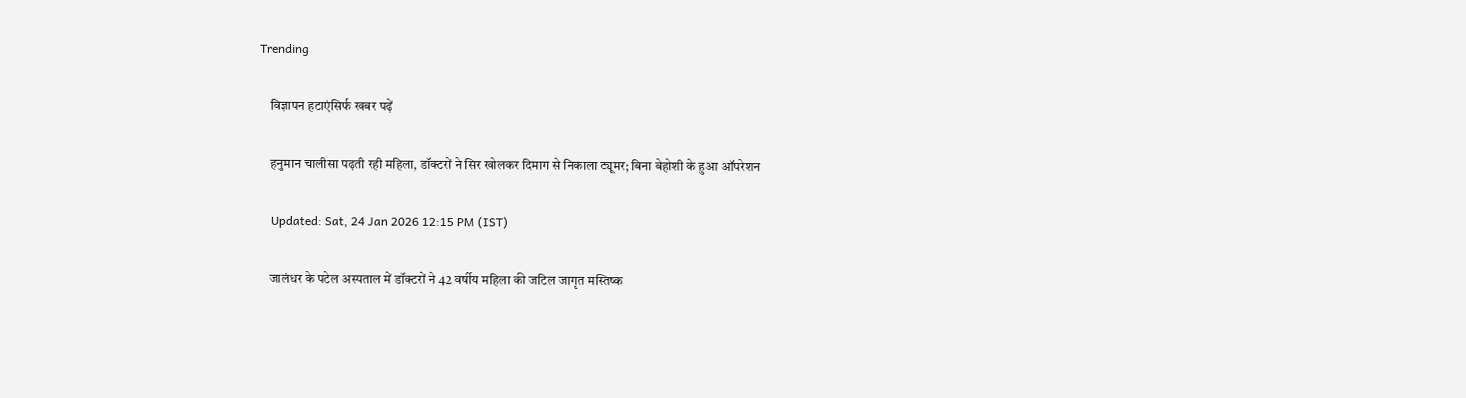Trending

    विज्ञापन हटाएंसिर्फ खबर पढ़ें

    हनुमान चालीसा पढ़ती रही महिला, डॉक्टरों ने सिर खोलकर दिमाग से निकाला ट्यूमर; बिना बेहोशी के हुआ ऑपरेशन

    Updated: Sat, 24 Jan 2026 12:15 PM (IST)

    जालंधर के पटेल अस्पताल में डॉक्टरों ने 42 वर्षीय महिला की जटिल जागृत मस्तिष्क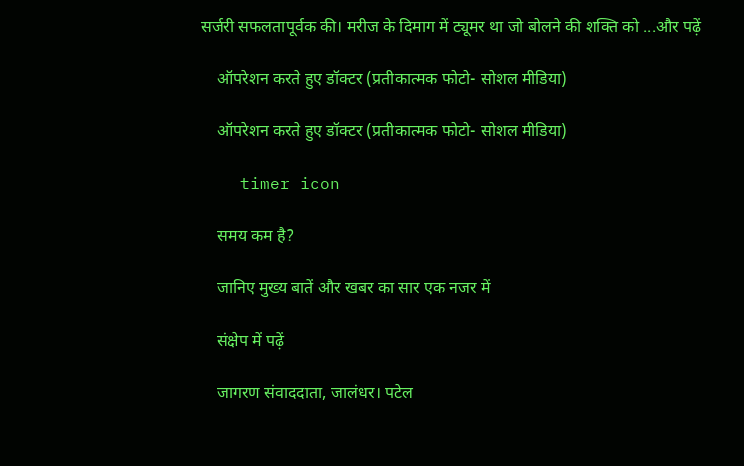सर्जरी सफलतापूर्वक की। मरीज के दिमाग में ट्यूमर था जो बोलने की शक्ति को ...और पढ़ें

    ऑपरेशन करते हुए डॉक्टर (प्रतीकात्मक फोटो- सोशल मीडिया)

    ऑपरेशन करते हुए डॉक्टर (प्रतीकात्मक फोटो- सोशल मीडिया)

    timer icon

    समय कम है?

    जानिए मुख्य बातें और खबर का सार एक नजर में

    संक्षेप में पढ़ें

    जागरण संवाददाता, जालंधर। पटेल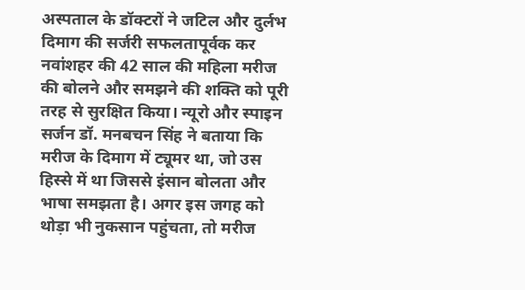अस्पताल के डॉक्टरों ने जटिल और दुर्लभ दिमाग की सर्जरी सफलतापूर्वक कर नवांशहर की 42 साल की महिला मरीज की बोलने और समझने की शक्ति को पूरी तरह से सुरक्षित किया। न्यूरो और स्पाइन सर्जन डॉ. मनबचन सिंह ने बताया कि मरीज के दिमाग में ट्यूमर था, जो उस हिस्से में था जिससे इंसान बोलता और भाषा समझता है। अगर इस जगह को थोड़ा भी नुकसान पहुंचता, तो मरीज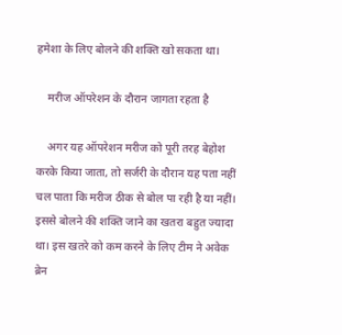हमेशा के लिए बोलने की शक्ति खो सकता था।

    मरीज ऑपरेशन के दौरान जागता रहता है

    अगर यह ऑपरेशन मरीज को पूरी तरह बेहोश करके किया जाता, तो सर्जरी के दौरान यह पता नहीं चल पाता कि मरीज ठीक से बोल पा रही है या नहीं। इससे बोलने की शक्ति जाने का खतरा बहुत ज्यादा था। इस खतरे को कम करने के लिए टीम ने अवेक ब्रेन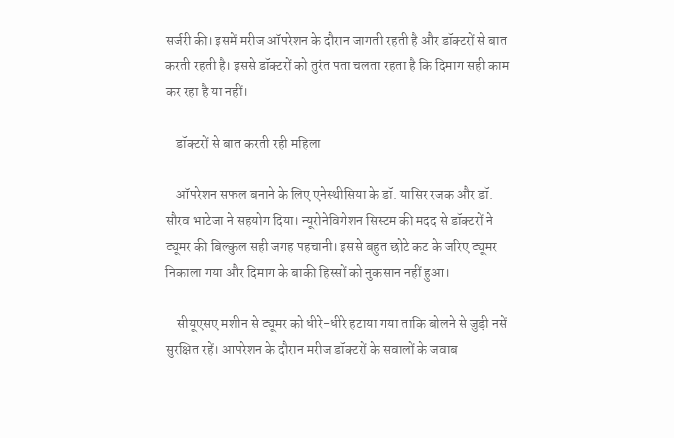सर्जरी की। इसमें मरीज ऑपरेशन के दौरान जागती रहती है और डॉक्टरों से बात करती रहती है। इससे डॉक्टरों को तुरंत पता चलता रहता है कि दिमाग सही काम कर रहा है या नहीं।

    डॉक्टरों से बात करती रही महिला

    ऑपरेशन सफल बनाने के लिए एनेस्थीसिया के डॉ. यासिर रजक और डॉ. सौरव भाटेजा ने सहयोग दिया। न्यूरोनेविगेशन सिस्टम की मदद से डॉक्टरों ने ट्यूमर की बिल्कुल सही जगह पहचानी। इससे बहुत छोटे कट के जरिए ट्यूमर निकाला गया और दिमाग के बाकी हिस्सों को नुकसान नहीं हुआ।

    सीयूएसए मशीन से ट्यूमर को धीरे-धीरे हटाया गया ताकि बोलने से जुड़ी नसें सुरक्षित रहें। आपरेशन के दौरान मरीज डॉक्टरों के सवालों के जवाब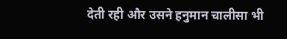देती रही और उसने हनुमान चालीसा भी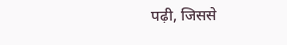पढ़ी, जिससे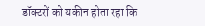डॉक्टरों को यकीन होता रहा कि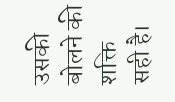उसकी बोलने की शक्ति सही है।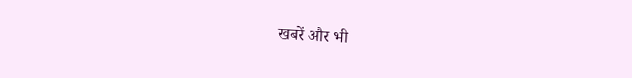खबरें और भी